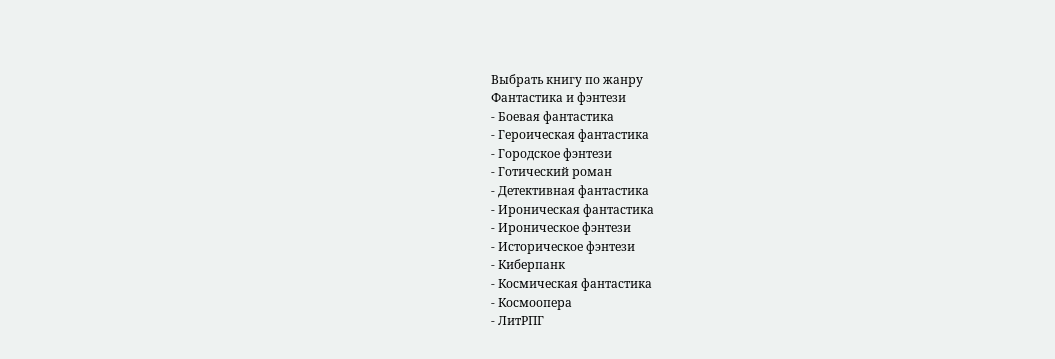Выбрать книгу по жанру
Фантастика и фэнтези
- Боевая фантастика
- Героическая фантастика
- Городское фэнтези
- Готический роман
- Детективная фантастика
- Ироническая фантастика
- Ироническое фэнтези
- Историческое фэнтези
- Киберпанк
- Космическая фантастика
- Космоопера
- ЛитРПГ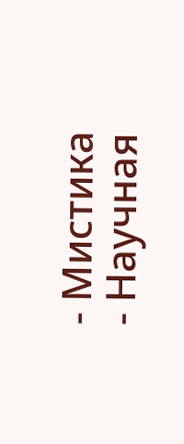- Мистика
- Научная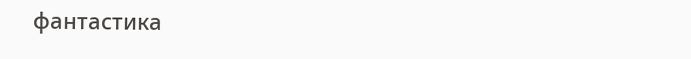фантастика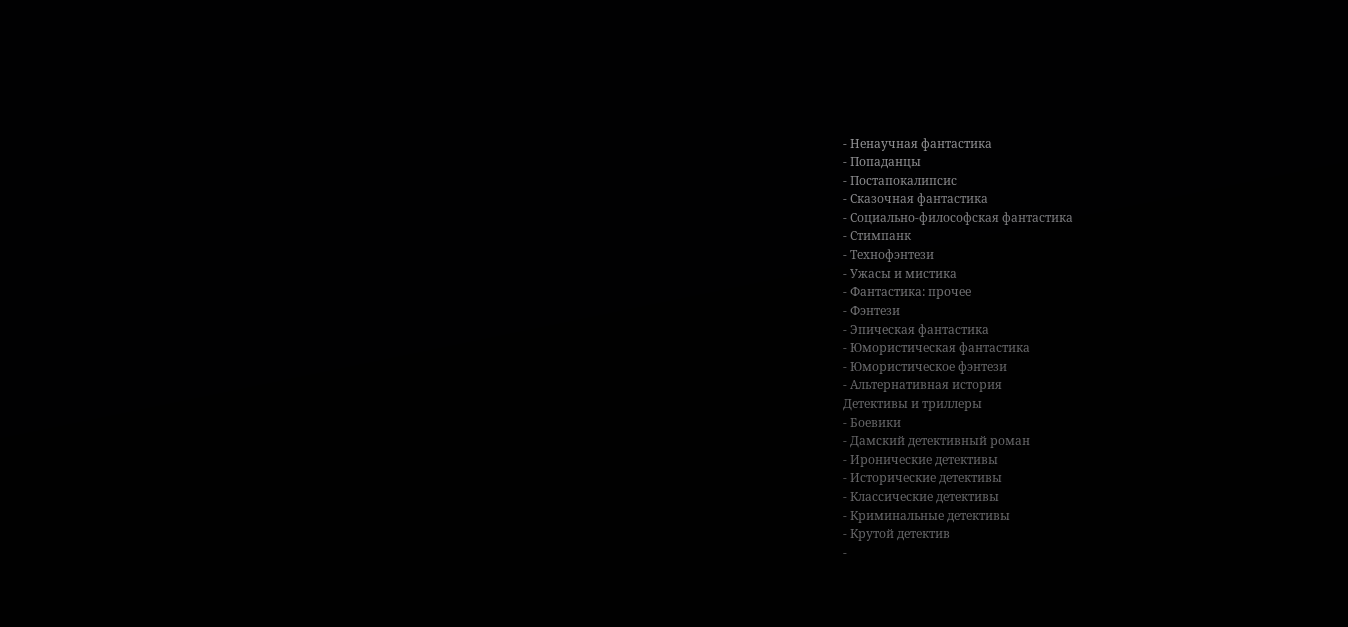- Ненаучная фантастика
- Попаданцы
- Постапокалипсис
- Сказочная фантастика
- Социально-философская фантастика
- Стимпанк
- Технофэнтези
- Ужасы и мистика
- Фантастика: прочее
- Фэнтези
- Эпическая фантастика
- Юмористическая фантастика
- Юмористическое фэнтези
- Альтернативная история
Детективы и триллеры
- Боевики
- Дамский детективный роман
- Иронические детективы
- Исторические детективы
- Классические детективы
- Криминальные детективы
- Крутой детектив
-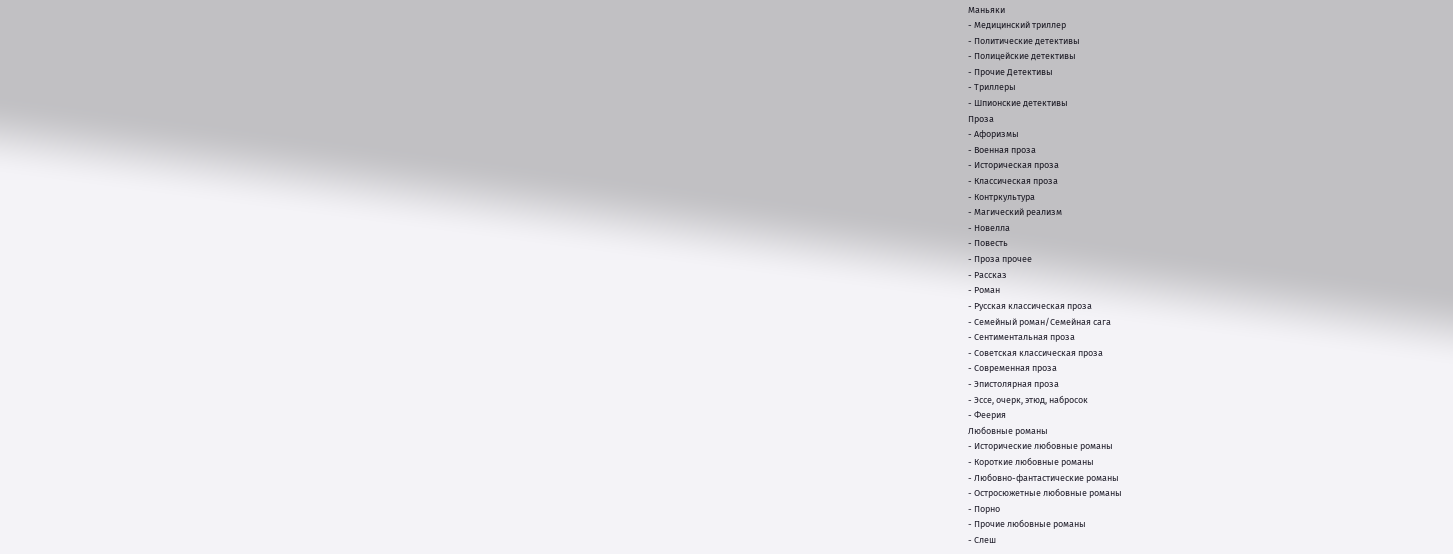Маньяки
- Медицинский триллер
- Политические детективы
- Полицейские детективы
- Прочие Детективы
- Триллеры
- Шпионские детективы
Проза
- Афоризмы
- Военная проза
- Историческая проза
- Классическая проза
- Контркультура
- Магический реализм
- Новелла
- Повесть
- Проза прочее
- Рассказ
- Роман
- Русская классическая проза
- Семейный роман/Семейная сага
- Сентиментальная проза
- Советская классическая проза
- Современная проза
- Эпистолярная проза
- Эссе, очерк, этюд, набросок
- Феерия
Любовные романы
- Исторические любовные романы
- Короткие любовные романы
- Любовно-фантастические романы
- Остросюжетные любовные романы
- Порно
- Прочие любовные романы
- Слеш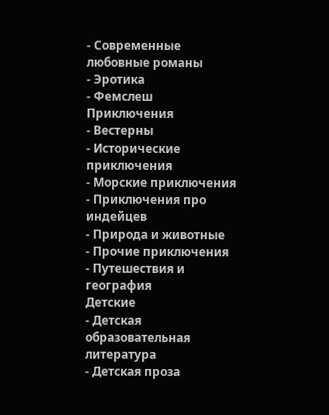- Современные любовные романы
- Эротика
- Фемслеш
Приключения
- Вестерны
- Исторические приключения
- Морские приключения
- Приключения про индейцев
- Природа и животные
- Прочие приключения
- Путешествия и география
Детские
- Детская образовательная литература
- Детская проза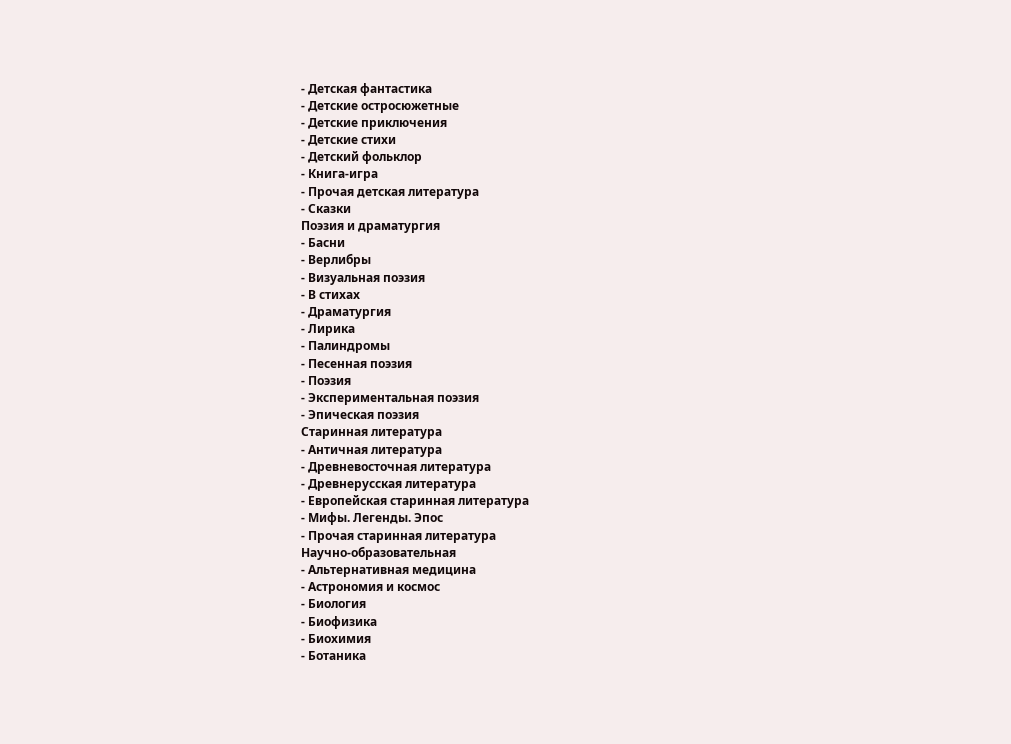- Детская фантастика
- Детские остросюжетные
- Детские приключения
- Детские стихи
- Детский фольклор
- Книга-игра
- Прочая детская литература
- Сказки
Поэзия и драматургия
- Басни
- Верлибры
- Визуальная поэзия
- В стихах
- Драматургия
- Лирика
- Палиндромы
- Песенная поэзия
- Поэзия
- Экспериментальная поэзия
- Эпическая поэзия
Старинная литература
- Античная литература
- Древневосточная литература
- Древнерусская литература
- Европейская старинная литература
- Мифы. Легенды. Эпос
- Прочая старинная литература
Научно-образовательная
- Альтернативная медицина
- Астрономия и космос
- Биология
- Биофизика
- Биохимия
- Ботаника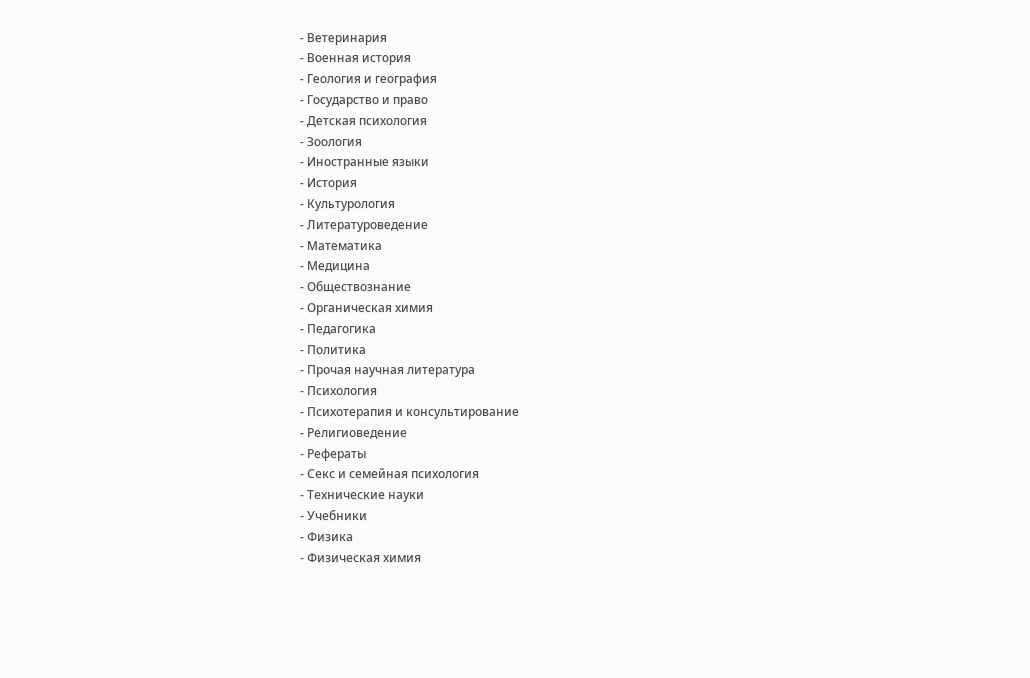- Ветеринария
- Военная история
- Геология и география
- Государство и право
- Детская психология
- Зоология
- Иностранные языки
- История
- Культурология
- Литературоведение
- Математика
- Медицина
- Обществознание
- Органическая химия
- Педагогика
- Политика
- Прочая научная литература
- Психология
- Психотерапия и консультирование
- Религиоведение
- Рефераты
- Секс и семейная психология
- Технические науки
- Учебники
- Физика
- Физическая химия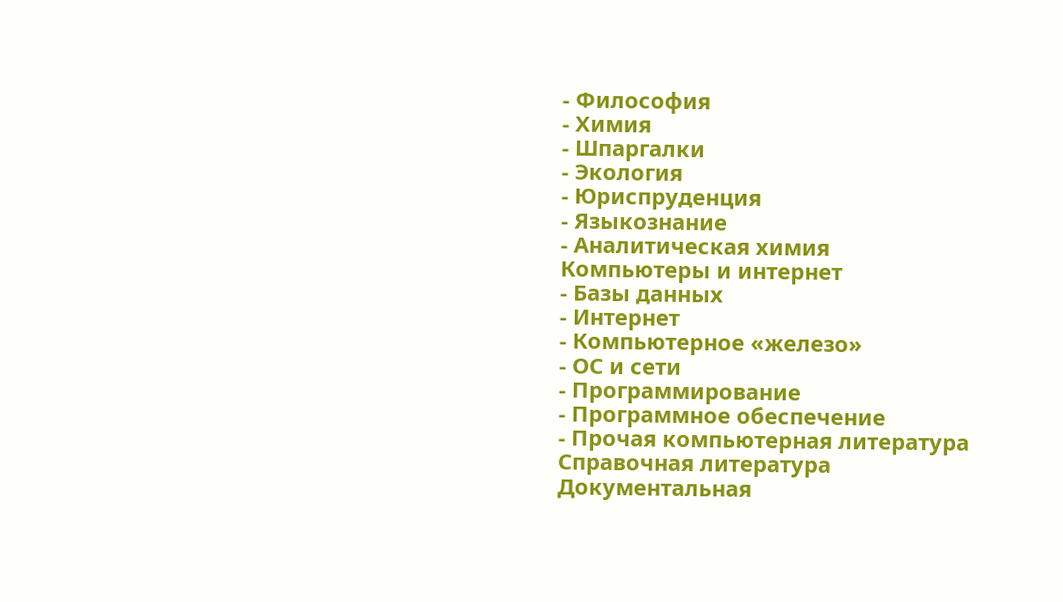- Философия
- Химия
- Шпаргалки
- Экология
- Юриспруденция
- Языкознание
- Аналитическая химия
Компьютеры и интернет
- Базы данных
- Интернет
- Компьютерное «железо»
- ОС и сети
- Программирование
- Программное обеспечение
- Прочая компьютерная литература
Справочная литература
Документальная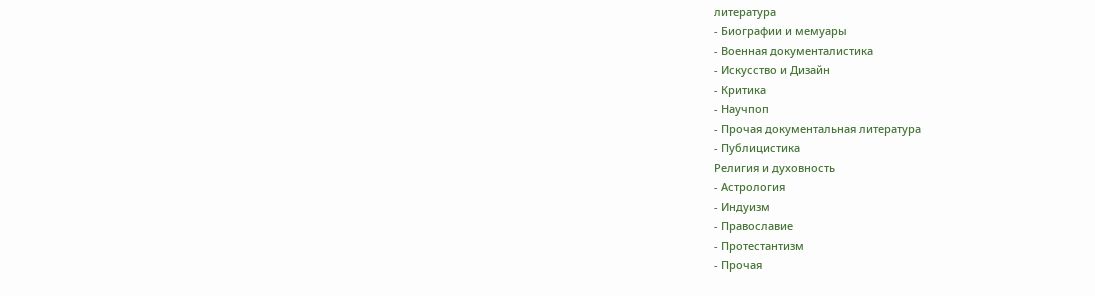литература
- Биографии и мемуары
- Военная документалистика
- Искусство и Дизайн
- Критика
- Научпоп
- Прочая документальная литература
- Публицистика
Религия и духовность
- Астрология
- Индуизм
- Православие
- Протестантизм
- Прочая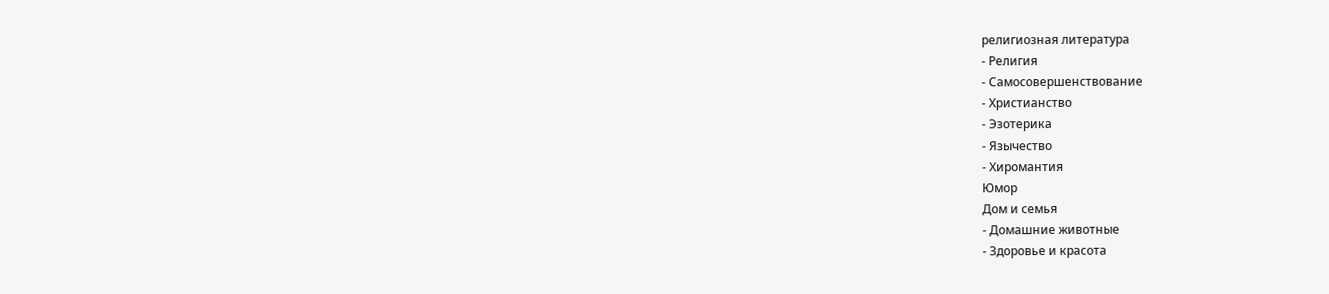религиозная литература
- Религия
- Самосовершенствование
- Христианство
- Эзотерика
- Язычество
- Хиромантия
Юмор
Дом и семья
- Домашние животные
- Здоровье и красота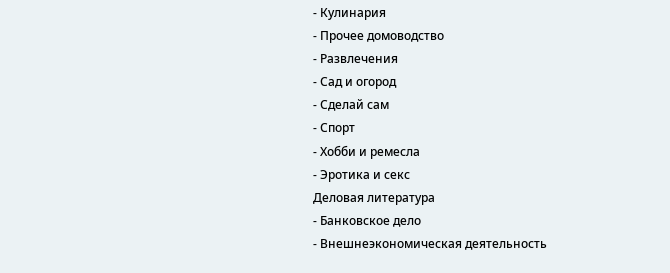- Кулинария
- Прочее домоводство
- Развлечения
- Сад и огород
- Сделай сам
- Спорт
- Хобби и ремесла
- Эротика и секс
Деловая литература
- Банковское дело
- Внешнеэкономическая деятельность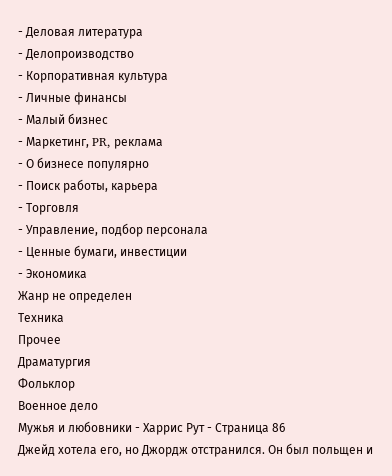- Деловая литература
- Делопроизводство
- Корпоративная культура
- Личные финансы
- Малый бизнес
- Маркетинг, PR, реклама
- О бизнесе популярно
- Поиск работы, карьера
- Торговля
- Управление, подбор персонала
- Ценные бумаги, инвестиции
- Экономика
Жанр не определен
Техника
Прочее
Драматургия
Фольклор
Военное дело
Мужья и любовники - Харрис Рут - Страница 86
Джейд хотела его, но Джордж отстранился. Он был польщен и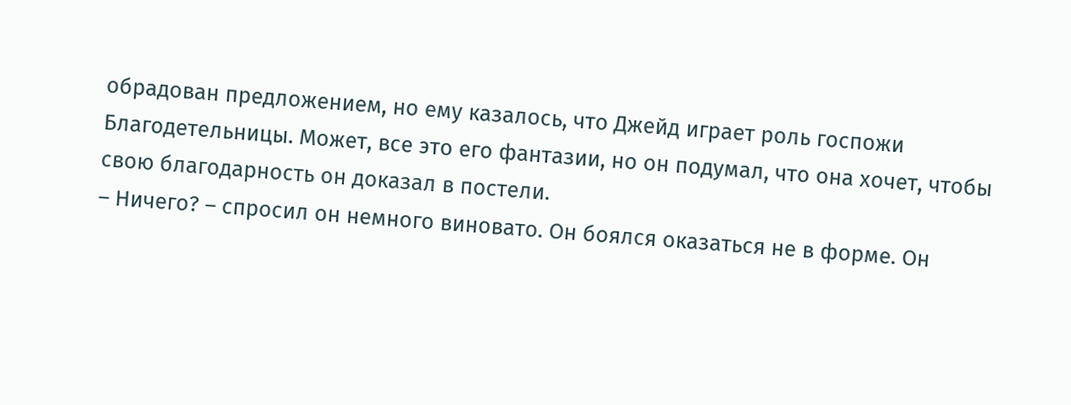обрадован предложением, но ему казалось, что Джейд играет роль госпожи Благодетельницы. Может, все это его фантазии, но он подумал, что она хочет, чтобы свою благодарность он доказал в постели.
– Ничего? – спросил он немного виновато. Он боялся оказаться не в форме. Он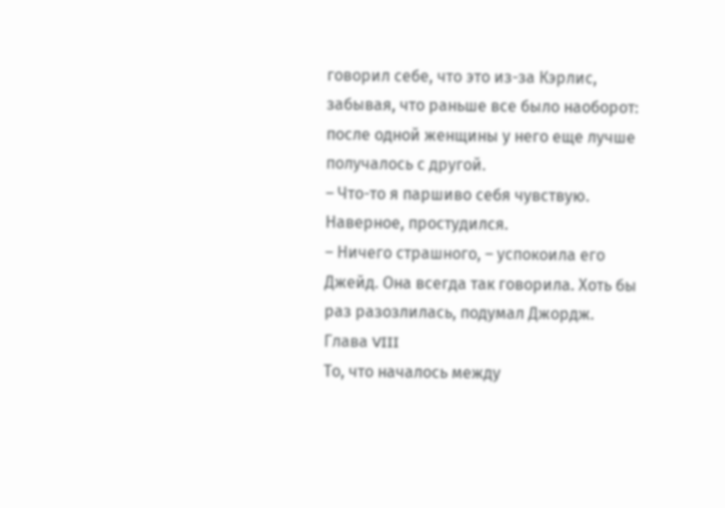говорил себе, что это из-за Кэрлис, забывая, что раньше все было наоборот: после одной женщины у него еще лучше получалось с другой.
– Что-то я паршиво себя чувствую. Наверное, простудился.
– Ничего страшного, – успокоила его Джейд. Она всегда так говорила. Хоть бы раз разозлилась, подумал Джордж.
Глава VIII
То, что началось между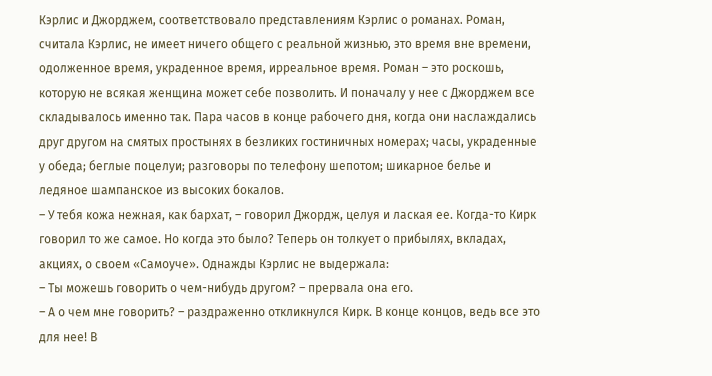Кэрлис и Джорджем, соответствовало представлениям Кэрлис о романах. Роман, считала Кэрлис, не имеет ничего общего с реальной жизнью, это время вне времени, одолженное время, украденное время, ирреальное время. Роман – это роскошь, которую не всякая женщина может себе позволить. И поначалу у нее с Джорджем все складывалось именно так. Пара часов в конце рабочего дня, когда они наслаждались друг другом на смятых простынях в безликих гостиничных номерах; часы, украденные у обеда; беглые поцелуи; разговоры по телефону шепотом; шикарное белье и ледяное шампанское из высоких бокалов.
– У тебя кожа нежная, как бархат, – говорил Джордж, целуя и лаская ее. Когда-то Кирк говорил то же самое. Но когда это было? Теперь он толкует о прибылях, вкладах, акциях, о своем «Самоуче». Однажды Кэрлис не выдержала:
– Ты можешь говорить о чем-нибудь другом? – прервала она его.
– А о чем мне говорить? – раздраженно откликнулся Кирк. В конце концов, ведь все это для нее! В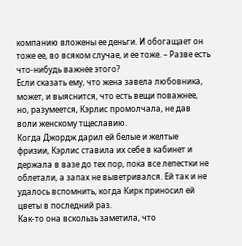компанию вложены ее деньги. И обогащает он тоже ее, во всяком случае, и ее тоже. – Разве есть что-нибудь важнее этого?
Если сказать ему, что жена завела любовника, может, и выяснится, что есть вещи поважнее, но, разумеется, Кэрлис промолчала, не дав воли женскому тщеславию.
Когда Джордж дарил ей белые и желтые фризии, Кэрлис ставила их себе в кабинет и держала в вазе до тех пор, пока все лепестки не облетали, а запах не выветривался. Ей так и не удалось вспомнить, когда Кирк приносил ей цветы в последний раз.
Как-то она вскользь заметила, что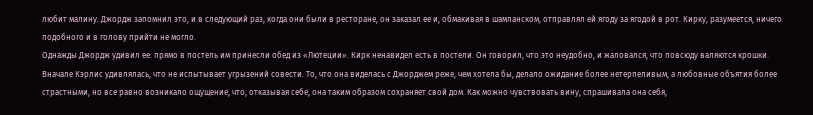любит малину. Джордж запомнил это, и в следующий раз, когда они были в ресторане, он заказал ее и, обмакивая в шампанском, отправлял ей ягоду за ягодой в рот. Кирку, разумеется, ничего подобного и в голову прийти не могло.
Однажды Джордж удивил ее: прямо в постель им принесли обед из «Лютеции». Кирк ненавидел есть в постели. Он говорил, что это неудобно, и жаловался, что повсюду валяются крошки.
Вначале Кэрлис удивлялась, что не испытывает угрызений совести. То, что она виделась с Джорджем реже, чем хотела бы, делало ожидание более нетерпеливым, а любовные объятия более страстными, но все равно возникало ощущение, что, отказывая себе, она таким образом сохраняет свой дом. Как можно чувствовать вину, спрашивала она себя,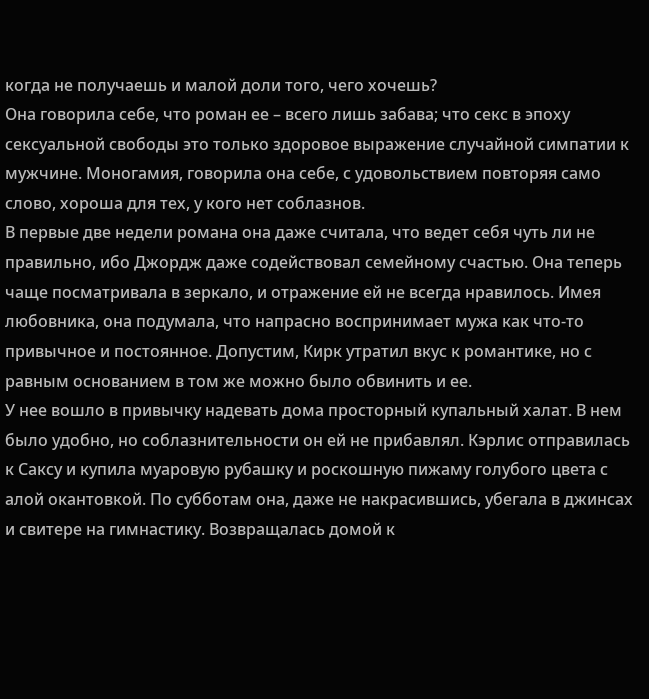когда не получаешь и малой доли того, чего хочешь?
Она говорила себе, что роман ее – всего лишь забава; что секс в эпоху сексуальной свободы это только здоровое выражение случайной симпатии к мужчине. Моногамия, говорила она себе, с удовольствием повторяя само слово, хороша для тех, у кого нет соблазнов.
В первые две недели романа она даже считала, что ведет себя чуть ли не правильно, ибо Джордж даже содействовал семейному счастью. Она теперь чаще посматривала в зеркало, и отражение ей не всегда нравилось. Имея любовника, она подумала, что напрасно воспринимает мужа как что-то привычное и постоянное. Допустим, Кирк утратил вкус к романтике, но с равным основанием в том же можно было обвинить и ее.
У нее вошло в привычку надевать дома просторный купальный халат. В нем было удобно, но соблазнительности он ей не прибавлял. Кэрлис отправилась к Саксу и купила муаровую рубашку и роскошную пижаму голубого цвета с алой окантовкой. По субботам она, даже не накрасившись, убегала в джинсах и свитере на гимнастику. Возвращалась домой к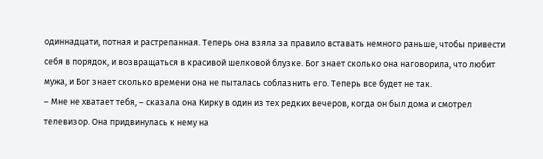одиннадцати, потная и растрепанная. Теперь она взяла за правило вставать немного раньше, чтобы привести себя в порядок, и возвращаться в красивой шелковой блузке. Бог знает сколько она наговорила, что любит мужа, и Бог знает сколько времени она не пыталась соблазнить его. Теперь все будет не так.
– Мне не хватает тебя, – сказала она Кирку в один из тех редких вечеров, когда он был дома и смотрел телевизор. Она придвинулась к нему на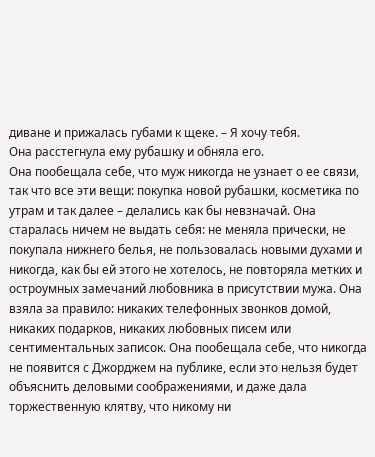диване и прижалась губами к щеке. – Я хочу тебя.
Она расстегнула ему рубашку и обняла его.
Она пообещала себе, что муж никогда не узнает о ее связи, так что все эти вещи: покупка новой рубашки, косметика по утрам и так далее – делались как бы невзначай. Она старалась ничем не выдать себя: не меняла прически, не покупала нижнего белья, не пользовалась новыми духами и никогда, как бы ей этого не хотелось, не повторяла метких и остроумных замечаний любовника в присутствии мужа. Она взяла за правило: никаких телефонных звонков домой, никаких подарков, никаких любовных писем или сентиментальных записок. Она пообещала себе, что никогда не появится с Джорджем на публике, если это нельзя будет объяснить деловыми соображениями, и даже дала торжественную клятву, что никому ни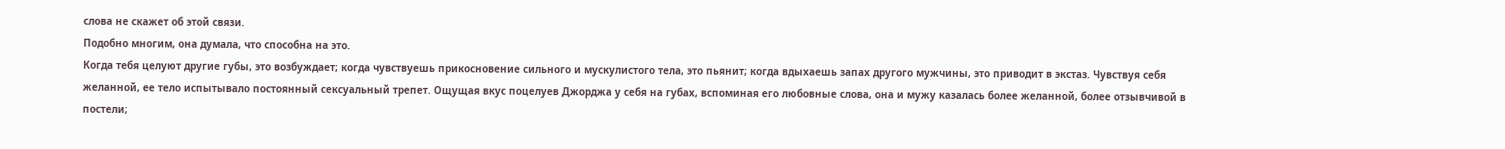слова не скажет об этой связи.
Подобно многим, она думала, что способна на это.
Когда тебя целуют другие губы, это возбуждает; когда чувствуешь прикосновение сильного и мускулистого тела, это пьянит; когда вдыхаешь запах другого мужчины, это приводит в экстаз. Чувствуя себя желанной, ее тело испытывало постоянный сексуальный трепет. Ощущая вкус поцелуев Джорджа у себя на губах, вспоминая его любовные слова, она и мужу казалась более желанной, более отзывчивой в постели;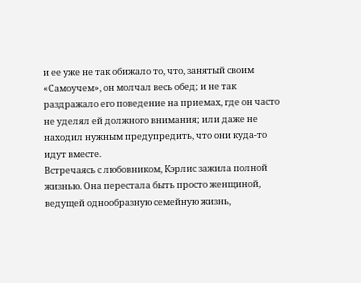и ее уже не так обижало то, что, занятый своим «Самоучем», он молчал весь обед; и не так раздражало его поведение на приемах, где он часто не уделял ей должного внимания; или даже не находил нужным предупредить, что они куда-то идут вместе.
Встречаясь с любовником, Кэрлис зажила полной жизнью. Она перестала быть просто женщиной, ведущей однообразную семейную жизнь,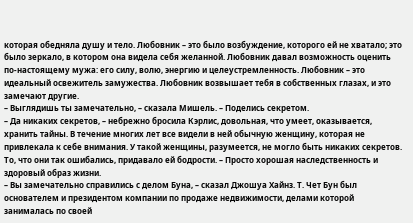которая обедняла душу и тело. Любовник – это было возбуждение, которого ей не хватало; это было зеркало, в котором она видела себя желанной. Любовник давал возможность оценить по-настоящему мужа: его силу, волю, энергию и целеустремленность. Любовник – это идеальный освежитель замужества. Любовник возвышает тебя в собственных глазах, и это замечают другие.
– Выглядишь ты замечательно, – сказала Мишель. – Поделись секретом.
– Да никаких секретов, – небрежно бросила Кэрлис, довольная, что умеет, оказывается, хранить тайны. В течение многих лет все видели в ней обычную женщину, которая не привлекала к себе внимания. У такой женщины, разумеется, не могло быть никаких секретов. То, что они так ошибались, придавало ей бодрости. – Просто хорошая наследственность и здоровый образ жизни.
– Вы замечательно справились с делом Буна, – сказал Джошуа Хайнз. Т. Чет Бун был основателем и президентом компании по продаже недвижимости, делами которой занималась по своей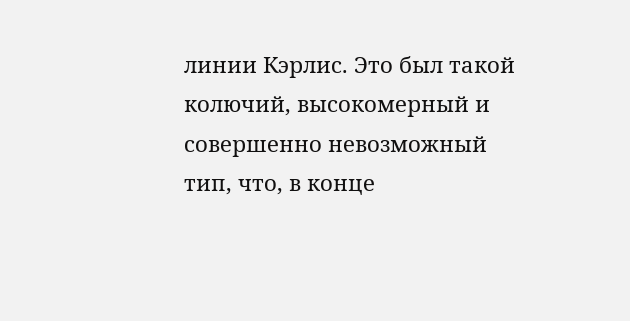линии Кэрлис. Это был такой колючий, высокомерный и совершенно невозможный тип, что, в конце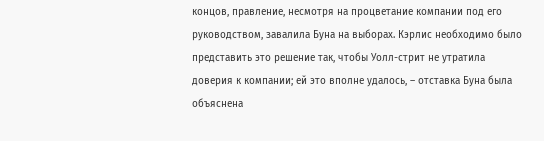концов, правление, несмотря на процветание компании под его руководством, завалила Буна на выборах. Кэрлис необходимо было представить это решение так, чтобы Уолл-стрит не утратила доверия к компании; ей это вполне удалось, – отставка Буна была объяснена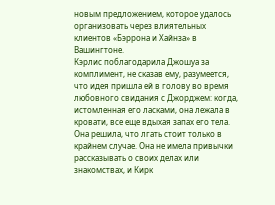новым предложением, которое удалось организовать через влиятельных клиентов «Бэррона и Хайнза» в Вашингтоне.
Кэрлис поблагодарила Джошуа за комплимент, не сказав ему, разумеется, что идея пришла ей в голову во время любовного свидания с Джорджем: когда, истомленная его ласками, она лежала в кровати, все еще вдыхая запах его тела.
Она решила, что лгать стоит только в крайнем случае. Она не имела привычки рассказывать о своих делах или знакомствах, и Кирк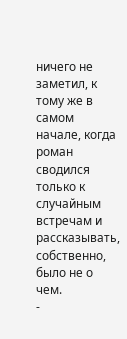ничего не заметил, к тому же в самом начале, когда роман сводился только к случайным встречам и рассказывать, собственно, было не о чем.
-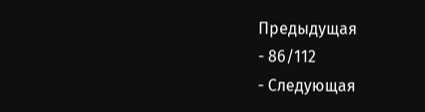Предыдущая
- 86/112
- Следующая